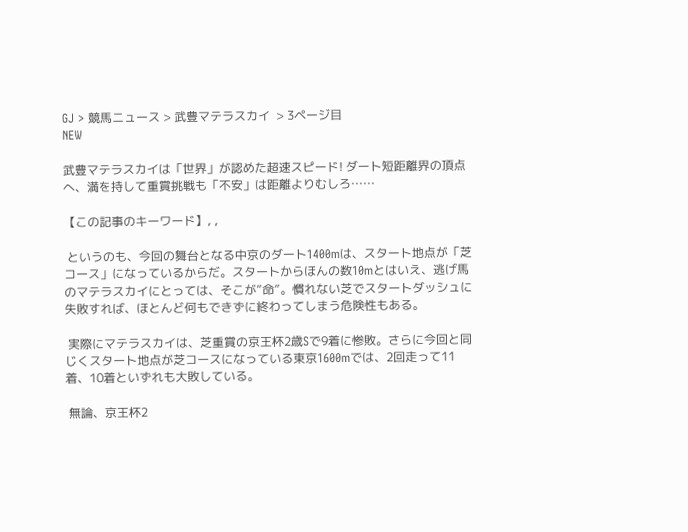GJ > 競馬ニュース > 武豊マテラスカイ  > 3ページ目
NEW

武豊マテラスカイは「世界」が認めた超速スピード! ダート短距離界の頂点へ、満を持して重賞挑戦も「不安」は距離よりむしろ……

【この記事のキーワード】, ,

 というのも、今回の舞台となる中京のダート1400mは、スタート地点が「芝コース」になっているからだ。スタートからほんの数10mとはいえ、逃げ馬のマテラスカイにとっては、そこが”命”。慣れない芝でスタートダッシュに失敗すれば、ほとんど何もできずに終わってしまう危険性もある。

 実際にマテラスカイは、芝重賞の京王杯2歳Sで9着に惨敗。さらに今回と同じくスタート地点が芝コースになっている東京1600mでは、2回走って11着、10着といずれも大敗している。

 無論、京王杯2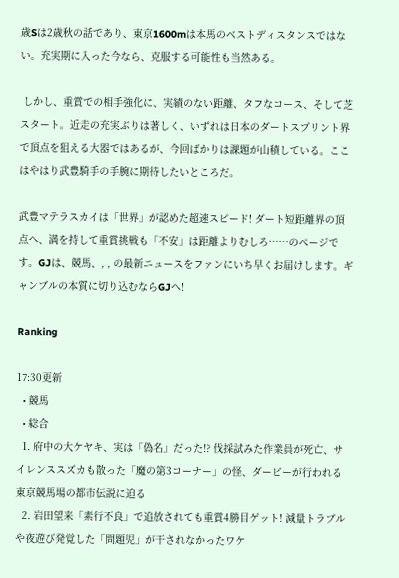歳Sは2歳秋の話であり、東京1600mは本馬のベストディスタンスではない。充実期に入った今なら、克服する可能性も当然ある。

 しかし、重賞での相手強化に、実績のない距離、タフなコース、そして芝スタート。近走の充実ぶりは著しく、いずれは日本のダートスプリント界で頂点を狙える大器ではあるが、今回ばかりは課題が山積している。ここはやはり武豊騎手の手腕に期待したいところだ。

武豊マテラスカイは「世界」が認めた超速スピード! ダート短距離界の頂点へ、満を持して重賞挑戦も「不安」は距離よりむしろ……のページです。GJは、競馬、, , の最新ニュースをファンにいち早くお届けします。ギャンブルの本質に切り込むならGJへ!

Ranking

17:30更新
  • 競馬
  • 総合
  1. 府中の大ケヤキ、実は「偽名」だった!? 伐採試みた作業員が死亡、サイレンススズカも散った「魔の第3コーナー」の怪、ダービーが行われる東京競馬場の都市伝説に迫る
  2. 岩田望来「素行不良」で追放されても重賞4勝目ゲット! 減量トラブルや夜遊び発覚した「問題児」が干されなかったワケ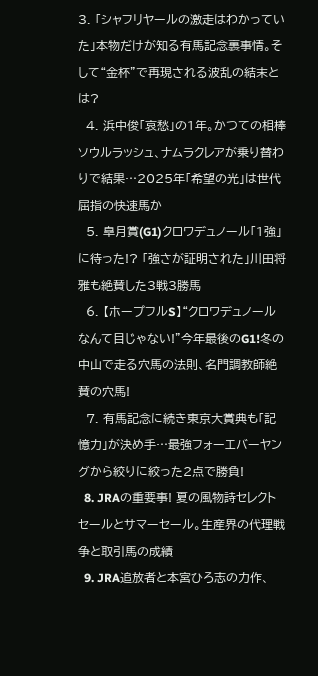3. 「シャフリヤールの激走はわかっていた」本物だけが知る有馬記念裏事情。そして“金杯”で再現される波乱の結末とは?
  4. 浜中俊「哀愁」の1年。かつての相棒ソウルラッシュ、ナムラクレアが乗り替わりで結果…2025年「希望の光」は世代屈指の快速馬か
  5. 皐月賞(G1)クロワデュノール「1強」に待った!? 「強さが証明された」川田将雅も絶賛した3戦3勝馬
  6. 【ホープフルS】“クロワデュノールなんて目じゃない!”今年最後のG1!冬の中山で走る穴馬の法則、名門調教師絶賛の穴馬!
  7. 有馬記念に続き東京大賞典も「記憶力」が決め手…最強フォーエバーヤングから絞りに絞った2点で勝負!
  8. JRAの重要事! 夏の風物詩セレクトセールとサマーセール。生産界の代理戦争と取引馬の成績
  9. JRA追放者と本宮ひろ志の力作、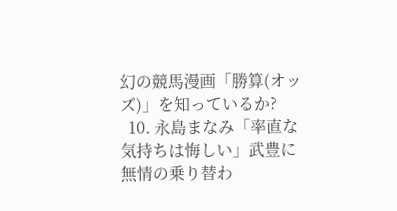幻の競馬漫画「勝算(オッズ)」を知っているか?
  10. 永島まなみ「率直な気持ちは悔しい」武豊に無情の乗り替わ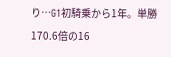り…G1初騎乗から1年。単勝170.6倍の16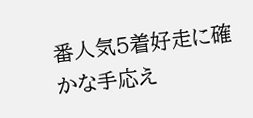番人気5着好走に確かな手応え